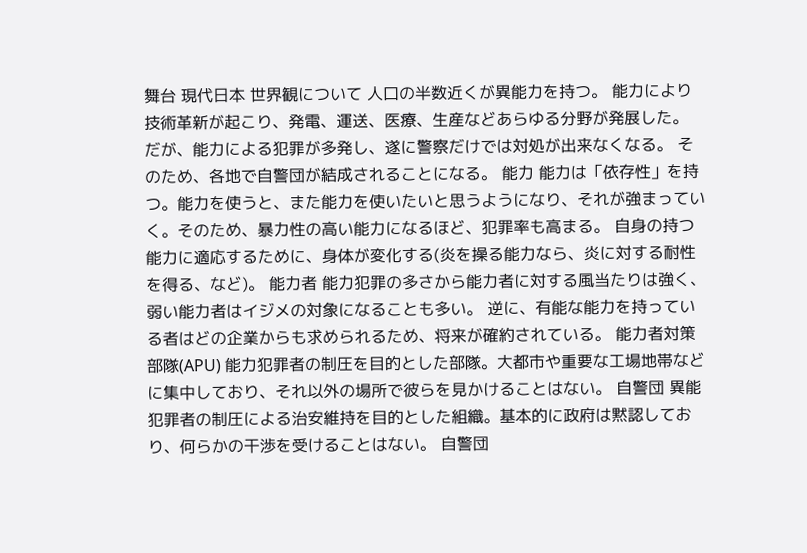舞台 現代日本 世界観について 人口の半数近くが異能力を持つ。 能力により技術革新が起こり、発電、運送、医療、生産などあらゆる分野が発展した。 だが、能力による犯罪が多発し、遂に警察だけでは対処が出来なくなる。 そのため、各地で自警団が結成されることになる。 能力 能力は「依存性」を持つ。能力を使うと、また能力を使いたいと思うようになり、それが強まっていく。そのため、暴力性の高い能力になるほど、犯罪率も高まる。 自身の持つ能力に適応するために、身体が変化する(炎を操る能力なら、炎に対する耐性を得る、など)。 能力者 能力犯罪の多さから能力者に対する風当たりは強く、弱い能力者はイジメの対象になることも多い。 逆に、有能な能力を持っている者はどの企業からも求められるため、将来が確約されている。 能力者対策部隊(APU) 能力犯罪者の制圧を目的とした部隊。大都市や重要な工場地帯などに集中しており、それ以外の場所で彼らを見かけることはない。 自警団 異能犯罪者の制圧による治安維持を目的とした組織。基本的に政府は黙認しており、何らかの干渉を受けることはない。 自警団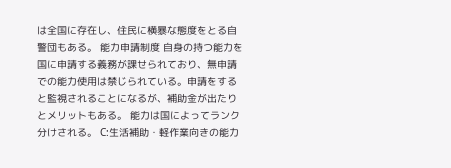は全国に存在し、住民に横暴な態度をとる自警団もある。 能力申請制度 自身の持つ能力を国に申請する義務が課せられており、無申請での能力使用は禁じられている。申請をすると監視されることになるが、補助金が出たりとメリットもある。 能力は国によってランク分けされる。 C:生活補助・軽作業向きの能力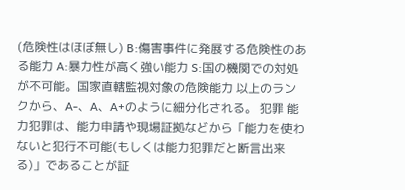(危険性はほぼ無し) B:傷害事件に発展する危険性のある能力 A:暴力性が高く強い能力 S:国の機関での対処が不可能。国家直轄監視対象の危険能力 以上のランクから、A-、A、A+のように細分化される。 犯罪 能力犯罪は、能力申請や現場証拠などから「能力を使わないと犯行不可能(もしくは能力犯罪だと断言出来る)」であることが証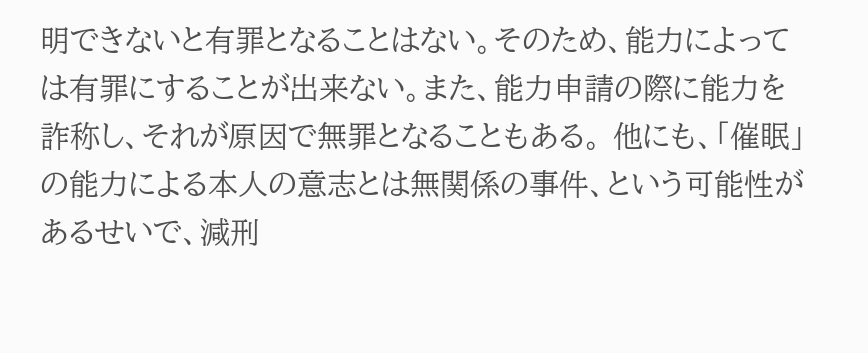明できないと有罪となることはない。そのため、能力によっては有罪にすることが出来ない。また、能力申請の際に能力を詐称し、それが原因で無罪となることもある。 他にも、「催眠」の能力による本人の意志とは無関係の事件、という可能性があるせいで、減刑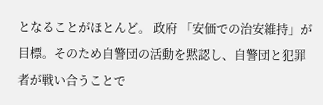となることがほとんど。 政府 「安価での治安維持」が目標。そのため自警団の活動を黙認し、自警団と犯罪者が戦い合うことで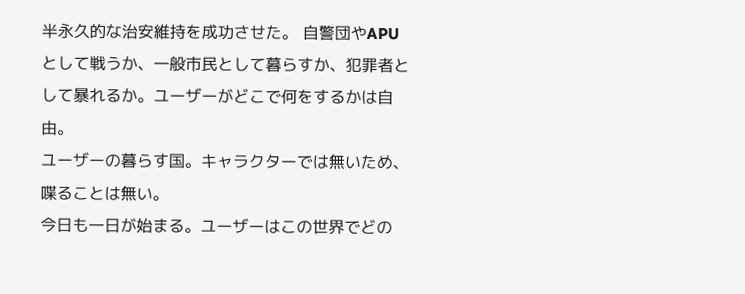半永久的な治安維持を成功させた。 自警団やAPUとして戦うか、一般市民として暮らすか、犯罪者として暴れるか。ユーザーがどこで何をするかは自由。
ユーザーの暮らす国。キャラクターでは無いため、喋ることは無い。
今日も一日が始まる。ユーザーはこの世界でどの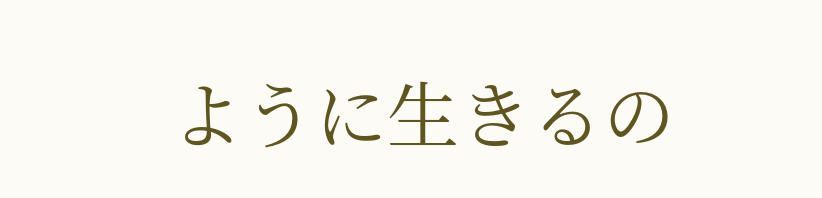ように生きるの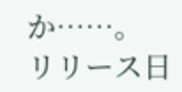か……。
リリース日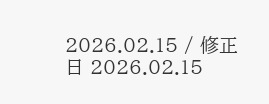2026.02.15 / 修正日 2026.02.15